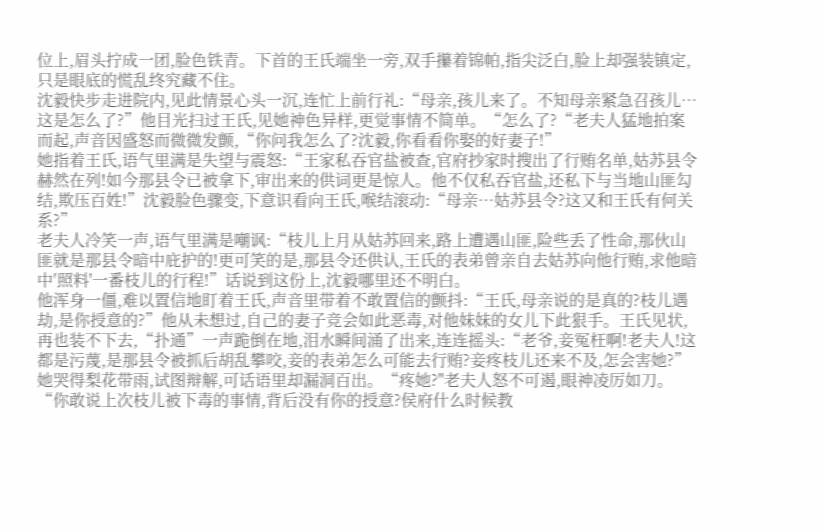位上,眉头拧成一团,脸色铁青。下首的王氏端坐一旁,双手攥着锦帕,指尖泛白,脸上却强装镇定,只是眼底的慌乱终究藏不住。
沈毅快步走进院内,见此情景心头一沉,连忙上前行礼:“母亲,孩儿来了。不知母亲紧急召孩儿…这是怎么了?”他目光扫过王氏,见她神色异样,更觉事情不简单。“怎么了?“老夫人猛地拍案而起,声音因盛怒而微微发颤,“你问我怎么了?沈毅,你看看你娶的好妻子!”
她指着王氏,语气里满是失望与震怒:“王家私吞官盐被查,官府抄家时搜出了行贿名单,姑苏县令赫然在列!如今那县令已被拿下,审出来的供词更是惊人。他不仅私吞官盐,还私下与当地山匪勾结,欺压百姓!”沈毅脸色骤变,下意识看向王氏,喉结滚动:“母亲…姑苏县令?这又和王氏有何关系?”
老夫人冷笑一声,语气里满是嘲讽:“枝儿上月从姑苏回来,路上遭遇山匪,险些丢了性命,那伙山匪就是那县令暗中庇护的!更可笑的是,那县令还供认,王氏的表弟曾亲自去姑苏向他行贿,求他暗中′照料'一番枝儿的行程!”话说到这份上,沈毅哪里还不明白。
他浑身一僵,难以置信地盯着王氏,声音里带着不敢置信的颤抖:“王氏,母亲说的是真的?枝儿遇劫,是你授意的?”他从未想过,自己的妻子竞会如此恶毒,对他妹妹的女儿下此狠手。王氏见状,再也装不下去,“扑通”一声跪倒在地,泪水瞬间涌了出来,连连摇头:“老爷,妾冤枉啊!老夫人!这都是污蔑,是那县令被抓后胡乱攀咬,妾的表弟怎么可能去行贿?妾疼枝儿还来不及,怎会害她?”她哭得梨花带雨,试图辩解,可话语里却漏洞百出。“疼她?"老夫人怒不可遏,眼神凌厉如刀。“你敢说上次枝儿被下毒的事情,背后没有你的授意?侯府什么时候教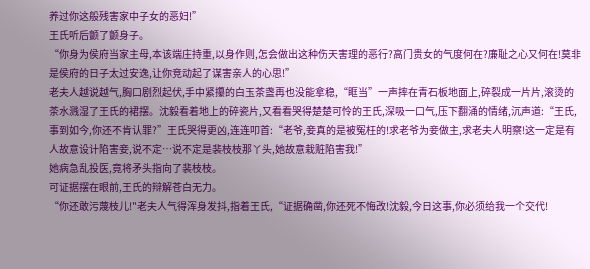养过你这般残害家中子女的恶妇!”
王氏听后颤了颤身子。
“你身为侯府当家主母,本该端庄持重,以身作则,怎会做出这种伤天害理的恶行?高门贵女的气度何在?廉耻之心又何在!莫非是侯府的日子太过安逸,让你竞动起了谋害亲人的心思!”
老夫人越说越气,胸口剧烈起伏,手中紧攥的白玉茶盏再也没能拿稳,“眶当”一声摔在青石板地面上,碎裂成一片片,滚烫的茶水溅湿了王氏的裙摆。沈毅看着地上的碎瓷片,又看看哭得楚楚可怜的王氏,深吸一口气,压下翻涌的情绪,沉声道:“王氏,事到如今,你还不肯认罪?”王氏哭得更凶,连连叩首:“老爷,妾真的是被冤枉的!求老爷为妾做主,求老夫人明察!这一定是有人故意设计陷害妾,说不定…说不定是裴枝枝那丫头,她故意栽赃陷害我!”
她病急乱投医,竟将矛头指向了裴枝枝。
可证据摆在眼前,王氏的辩解苍白无力。
“你还敢污蔑枝儿!"老夫人气得浑身发抖,指着王氏,“证据确凿,你还死不悔改!沈毅,今日这事,你必须给我一个交代!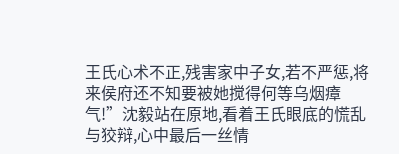王氏心术不正,残害家中子女,若不严惩,将来侯府还不知要被她搅得何等乌烟瘴气!”沈毅站在原地,看着王氏眼底的慌乱与狡辩,心中最后一丝情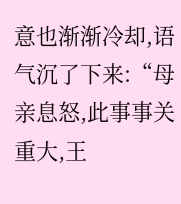意也渐渐冷却,语气沉了下来:“母亲息怒,此事事关重大,王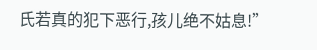氏若真的犯下恶行,孩儿绝不姑息!”